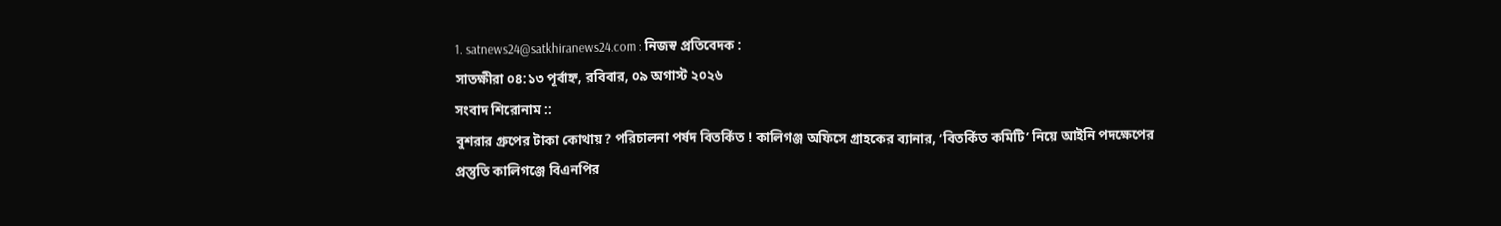1. satnews24@satkhiranews24.com : নিজস্ব প্রতিবেদক :
সাতক্ষীরা ০৪:১৩ পূর্বাহ্ন, রবিবার, ০৯ অগাস্ট ২০২৬
সংবাদ শিরোনাম ::
বুশরার গ্রুপের টাকা কোথায়? পরিচালনা পর্ষদ বিতর্কিত ! কালিগঞ্জ অফিসে গ্রাহকের ব্যানার, ‘বিতর্কিত কমিটি’ নিয়ে আইনি পদক্ষেপের প্রস্তুতি কালিগঞ্জে বিএনপির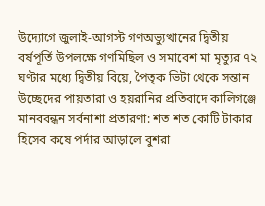উদ্যোগে জুলাই-আগস্ট গণঅভ্যুত্থানের দ্বিতীয় বর্ষপূর্তি উপলক্ষে গণমিছিল ও সমাবেশ মা মৃত্যুর ৭২ ঘণ্টার মধ্যে দ্বিতীয় বিয়ে, পৈতৃক ভিটা থেকে সন্তান উচ্ছেদের পায়তারা ও হয়রানির প্রতিবাদে কালিগঞ্জে মানববন্ধন সর্বনাশা প্রতারণা: শত শত কোটি টাকার হিসেব কষে পর্দার আড়ালে বুশরা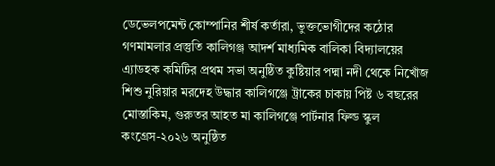ডেভেলপমেন্ট কোম্পানির শীর্ষ কর্তারা, ভুক্তভোগীদের কঠোর গণমামলার প্রস্তুতি কালিগঞ্জ আদর্শ মাধ্যমিক বালিকা বিদ্যালয়ের এ্যাডহক কমিটির প্রথম সভা অনুষ্ঠিত কুষ্টিয়ার পদ্মা নদী থেকে নিখোঁজ শিশু নুরিয়ার মরদেহ উদ্ধার কালিগঞ্জে ট্রাকের চাকায় পিষ্ট ৬ বছরের মোস্তাকিম, গুরুতর আহত মা কালিগঞ্জে পার্টনার ফিল্ড স্কুল কংগ্রেস-২০২৬ অনুষ্ঠিত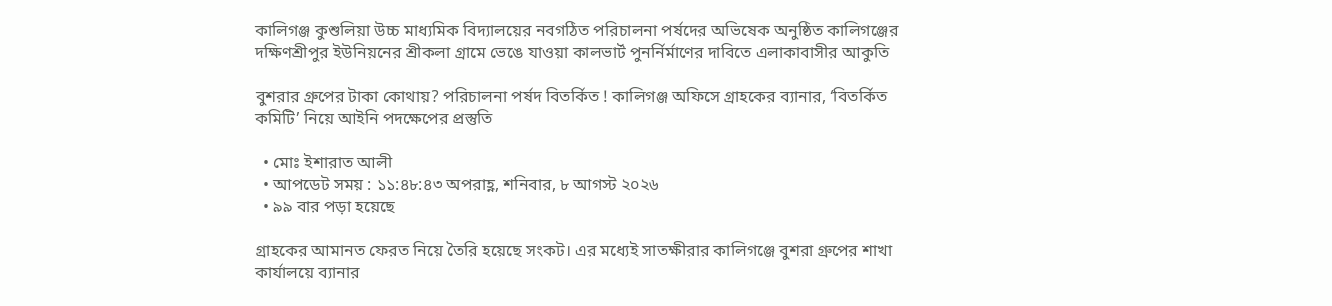কালিগঞ্জ কুশুলিয়া উচ্চ মাধ্যমিক বিদ্যালয়ের নবগঠিত পরিচালনা পর্ষদের অভিষেক অনুষ্ঠিত কালিগঞ্জের দক্ষিণশ্রীপুর ইউ‌নিয়‌নের শ্রীকলা গ্রা‌মে ভেঙে যাওয়া কালভার্ট পুনর্নির্মাণের দাবিতে এলাকাবাসীর আকুতি

বুশরার গ্রুপের টাকা কোথায়? পরিচালনা পর্ষদ বিতর্কিত ! কালিগঞ্জ অফিসে গ্রাহকের ব্যানার, ‘বিতর্কিত কমিটি’ নিয়ে আইনি পদক্ষেপের প্রস্তুতি

  • মোঃ ইশারাত আলী
  • আপডেট সময় : ১১:৪৮:৪৩ অপরাহ্ণ, শনিবার, ৮ আগস্ট ২০২৬
  • ৯৯ বার পড়া হয়েছে

গ্রাহকের আমানত ফেরত নিয়ে তৈরি হয়েছে সংকট। এর মধ্যেই সাতক্ষীরার কালিগঞ্জে বুশরা গ্রুপের শাখা কার্যালয়ে ব্যানার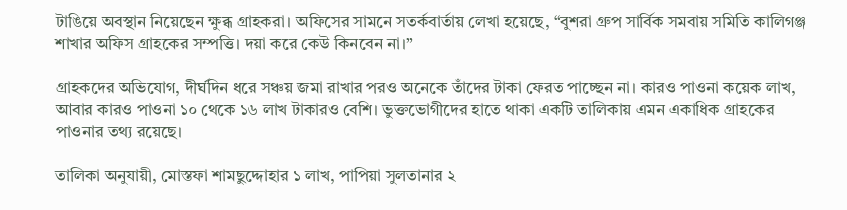টাঙিয়ে অবস্থান নিয়েছেন ক্ষুব্ধ গ্রাহকরা। অফিসের সামনে সতর্কবার্তায় লেখা হয়েছে, “বুশরা গ্রুপ সার্বিক সমবায় সমিতি কালিগঞ্জ শাখার অফিস গ্রাহকের সম্পত্তি। দয়া করে কেউ কিনবেন না।”

গ্রাহকদের অভিযোগ, দীর্ঘদিন ধরে সঞ্চয় জমা রাখার পরও অনেকে তাঁদের টাকা ফেরত পাচ্ছেন না। কারও পাওনা কয়েক লাখ, আবার কারও পাওনা ১০ থেকে ১৬ লাখ টাকারও বেশি। ভুক্তভোগীদের হাতে থাকা একটি তালিকায় এমন একাধিক গ্রাহকের পাওনার তথ্য রয়েছে।

তালিকা অনুযায়ী, মোস্তফা শামছুদ্দোহার ১ লাখ, পাপিয়া সুলতানার ২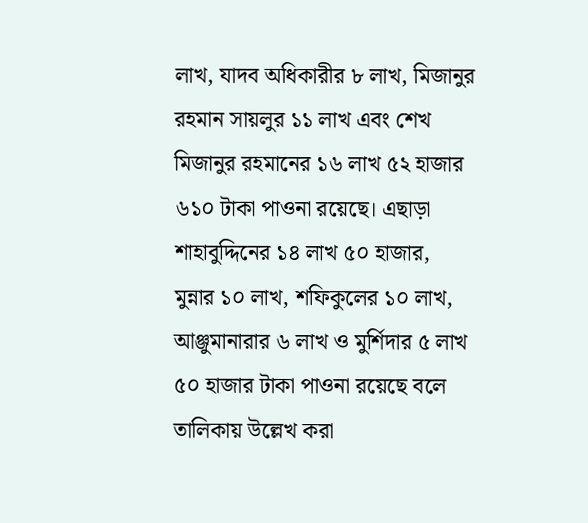লাখ, যাদব অধিকারীর ৮ লাখ, মিজানুর রহমান সায়লুর ১১ লাখ এবং শেখ মিজানুর রহমানের ১৬ লাখ ৫২ হাজার ৬১০ টাকা পাওনা রয়েছে। এছাড়া শাহাবুদ্দিনের ১৪ লাখ ৫০ হাজার, মুন্নার ১০ লাখ, শফিকুলের ১০ লাখ, আঞ্জুমানারার ৬ লাখ ও মুর্শিদার ৫ লাখ ৫০ হাজার টাকা পাওনা রয়েছে বলে তালিকায় উল্লেখ করা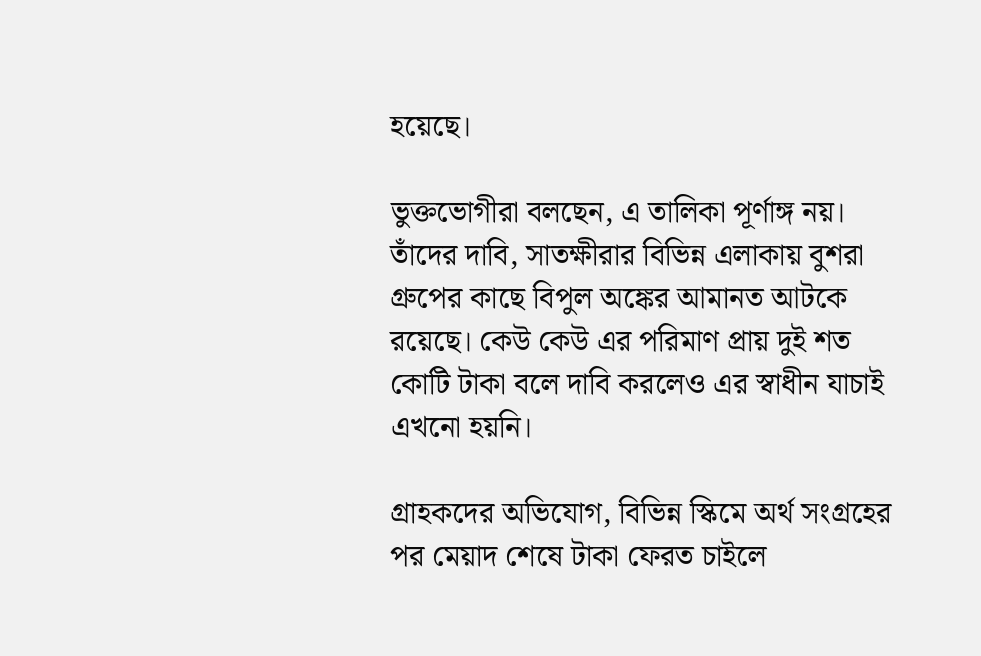হয়েছে।

ভুক্তভোগীরা বলছেন, এ তালিকা পূর্ণাঙ্গ নয়। তাঁদের দাবি, সাতক্ষীরার বিভিন্ন এলাকায় বুশরা গ্রুপের কাছে বিপুল অঙ্কের আমানত আটকে রয়েছে। কেউ কেউ এর পরিমাণ প্রায় দুই শত কোটি টাকা বলে দাবি করলেও এর স্বাধীন যাচাই এখনো হয়নি।

গ্রাহকদের অভিযোগ, বিভিন্ন স্কিমে অর্থ সংগ্রহের পর মেয়াদ শেষে টাকা ফেরত চাইলে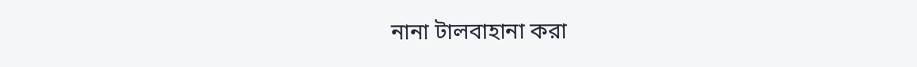নানা টালবাহানা করা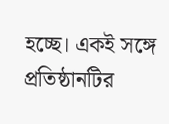হচ্ছে। একই সঙ্গে প্রতিষ্ঠানটির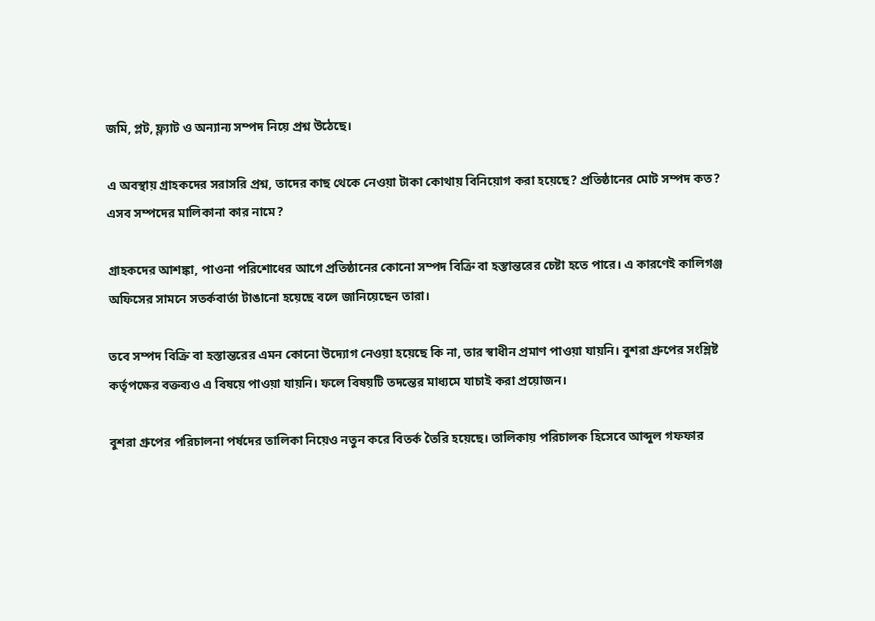জমি, প্লট, ফ্ল্যাট ও অন্যান্য সম্পদ নিয়ে প্রশ্ন উঠেছে।

এ অবস্থায় গ্রাহকদের সরাসরি প্রশ্ন, তাদের কাছ থেকে নেওয়া টাকা কোথায় বিনিয়োগ করা হয়েছে? প্রতিষ্ঠানের মোট সম্পদ কত? এসব সম্পদের মালিকানা কার নামে?

গ্রাহকদের আশঙ্কা, পাওনা পরিশোধের আগে প্রতিষ্ঠানের কোনো সম্পদ বিক্রি বা হস্তান্তরের চেষ্টা হতে পারে। এ কারণেই কালিগঞ্জ অফিসের সামনে সতর্কবার্তা টাঙানো হয়েছে বলে জানিয়েছেন তারা।

তবে সম্পদ বিক্রি বা হস্তান্তরের এমন কোনো উদ্যোগ নেওয়া হয়েছে কি না, তার স্বাধীন প্রমাণ পাওয়া যায়নি। বুশরা গ্রুপের সংশ্লিষ্ট কর্তৃপক্ষের বক্তব্যও এ বিষয়ে পাওয়া যায়নি। ফলে বিষয়টি তদন্তের মাধ্যমে যাচাই করা প্রয়োজন।

বুশরা গ্রুপের পরিচালনা পর্ষদের তালিকা নিয়েও নতুন করে বিতর্ক তৈরি হয়েছে। তালিকায় পরিচালক হিসেবে আব্দুল গফফার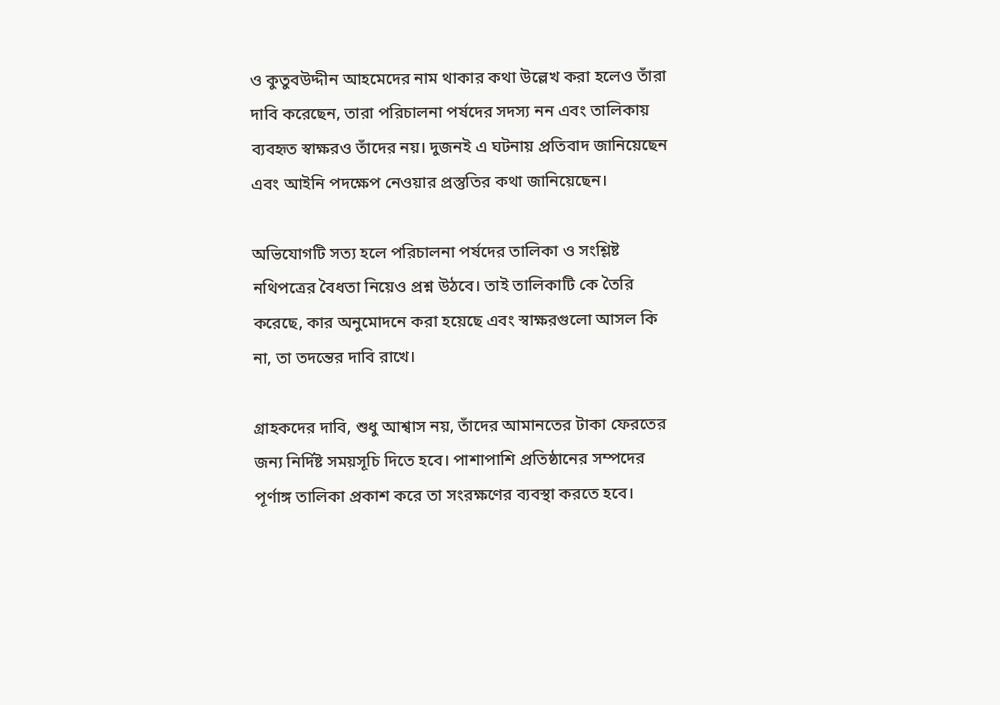ও কুতুবউদ্দীন আহমেদের নাম থাকার কথা উল্লেখ করা হলেও তাঁরা দাবি করেছেন, তারা পরিচালনা পর্ষদের সদস্য নন এবং তালিকায় ব্যবহৃত স্বাক্ষরও তাঁদের নয়। দুজনই এ ঘটনায় প্রতিবাদ জানিয়েছেন এবং আইনি পদক্ষেপ নেওয়ার প্রস্তুতির কথা জানিয়েছেন।

অভিযোগটি সত্য হলে পরিচালনা পর্ষদের তালিকা ও সংশ্লিষ্ট নথিপত্রের বৈধতা নিয়েও প্রশ্ন উঠবে। তাই তালিকাটি কে তৈরি করেছে, কার অনুমোদনে করা হয়েছে এবং স্বাক্ষরগুলো আসল কি না, তা তদন্তের দাবি রাখে।

গ্রাহকদের দাবি, শুধু আশ্বাস নয়, তাঁদের আমানতের টাকা ফেরতের জন্য নির্দিষ্ট সময়সূচি দিতে হবে। পাশাপাশি প্রতিষ্ঠানের সম্পদের পূর্ণাঙ্গ তালিকা প্রকাশ করে তা সংরক্ষণের ব্যবস্থা করতে হবে।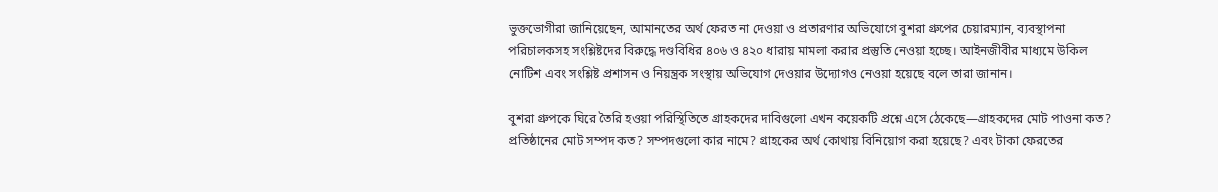ভুক্তভোগীরা জানিয়েছেন, আমানতের অর্থ ফেরত না দেওয়া ও প্রতারণার অভিযোগে বুশরা গ্রুপের চেয়ারম্যান, ব্যবস্থাপনা পরিচালকসহ সংশ্লিষ্টদের বিরুদ্ধে দণ্ডবিধির ৪০৬ ও ৪২০ ধারায় মামলা করার প্রস্তুতি নেওয়া হচ্ছে। আইনজীবীর মাধ্যমে উকিল নোটিশ এবং সংশ্লিষ্ট প্রশাসন ও নিয়ন্ত্রক সংস্থায় অভিযোগ দেওয়ার উদ্যোগও নেওয়া হয়েছে বলে তারা জানান।

বুশরা গ্রুপকে ঘিরে তৈরি হওয়া পরিস্থিতিতে গ্রাহকদের দাবিগুলো এখন কয়েকটি প্রশ্নে এসে ঠেকেছে—গ্রাহকদের মোট পাওনা কত? প্রতিষ্ঠানের মোট সম্পদ কত? সম্পদগুলো কার নামে? গ্রাহকের অর্থ কোথায় বিনিয়োগ করা হয়েছে? এবং টাকা ফেরতের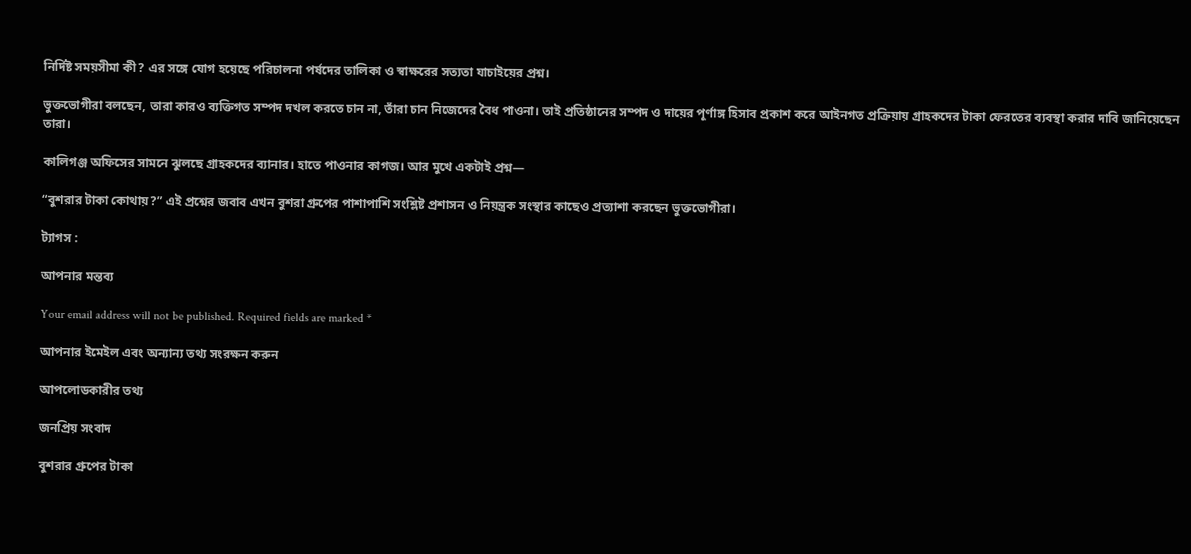নির্দিষ্ট সময়সীমা কী? এর সঙ্গে যোগ হয়েছে পরিচালনা পর্ষদের তালিকা ও স্বাক্ষরের সত্যতা যাচাইয়ের প্রশ্ন।

ভুক্তভোগীরা বলছেন, তারা কারও ব্যক্তিগত সম্পদ দখল করতে চান না, তাঁরা চান নিজেদের বৈধ পাওনা। তাই প্রতিষ্ঠানের সম্পদ ও দায়ের পূর্ণাঙ্গ হিসাব প্রকাশ করে আইনগত প্রক্রিয়ায় গ্রাহকদের টাকা ফেরতের ব্যবস্থা করার দাবি জানিয়েছেন তারা।

কালিগঞ্জ অফিসের সামনে ঝুলছে গ্রাহকদের ব্যানার। হাতে পাওনার কাগজ। আর মুখে একটাই প্রশ্ন—

“বুশরার টাকা কোথায়?” এই প্রশ্নের জবাব এখন বুশরা গ্রুপের পাশাপাশি সংশ্লিষ্ট প্রশাসন ও নিয়ন্ত্রক সংস্থার কাছেও প্রত্যাশা করছেন ভুক্তভোগীরা।

ট্যাগস :

আপনার মন্তব্য

Your email address will not be published. Required fields are marked *

আপনার ইমেইল এবং অন্যান্য তথ্য সংরক্ষন করুন

আপলোডকারীর তথ্য

জনপ্রিয় সংবাদ

বুশরার গ্রুপের টাকা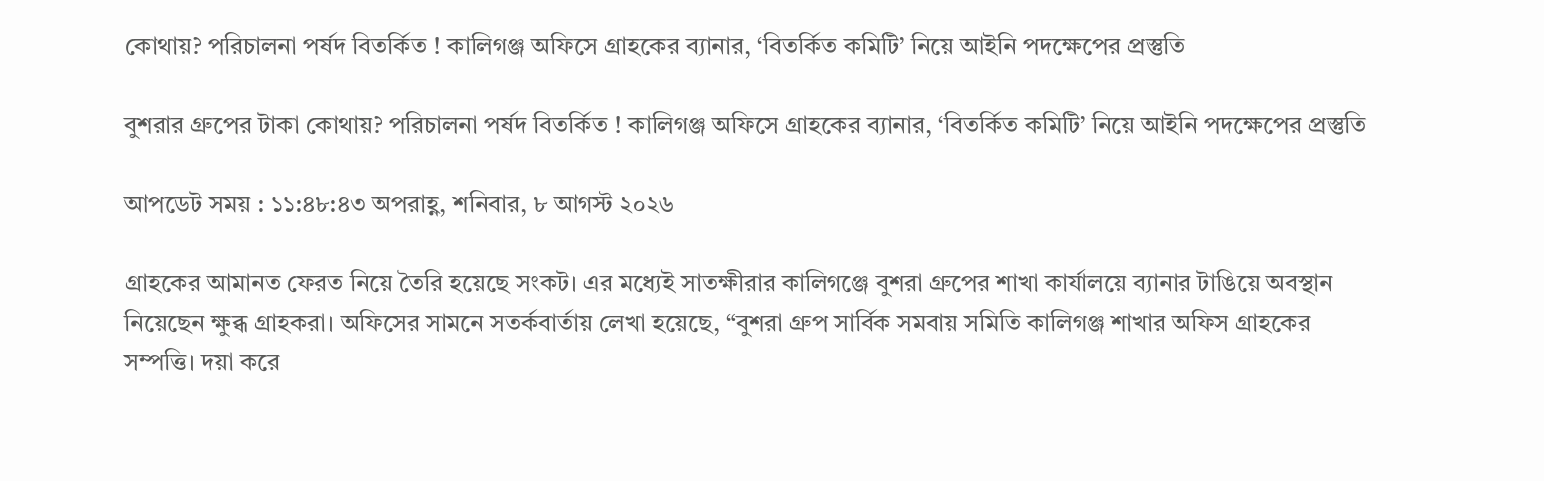কোথায়? পরিচালনা পর্ষদ বিতর্কিত ! কালিগঞ্জ অফিসে গ্রাহকের ব্যানার, ‘বিতর্কিত কমিটি’ নিয়ে আইনি পদক্ষেপের প্রস্তুতি

বুশরার গ্রুপের টাকা কোথায়? পরিচালনা পর্ষদ বিতর্কিত ! কালিগঞ্জ অফিসে গ্রাহকের ব্যানার, ‘বিতর্কিত কমিটি’ নিয়ে আইনি পদক্ষেপের প্রস্তুতি

আপডেট সময় : ১১:৪৮:৪৩ অপরাহ্ণ, শনিবার, ৮ আগস্ট ২০২৬

গ্রাহকের আমানত ফেরত নিয়ে তৈরি হয়েছে সংকট। এর মধ্যেই সাতক্ষীরার কালিগঞ্জে বুশরা গ্রুপের শাখা কার্যালয়ে ব্যানার টাঙিয়ে অবস্থান নিয়েছেন ক্ষুব্ধ গ্রাহকরা। অফিসের সামনে সতর্কবার্তায় লেখা হয়েছে, “বুশরা গ্রুপ সার্বিক সমবায় সমিতি কালিগঞ্জ শাখার অফিস গ্রাহকের সম্পত্তি। দয়া করে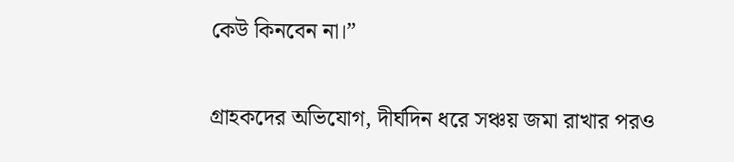কেউ কিনবেন না।”

গ্রাহকদের অভিযোগ, দীর্ঘদিন ধরে সঞ্চয় জমা রাখার পরও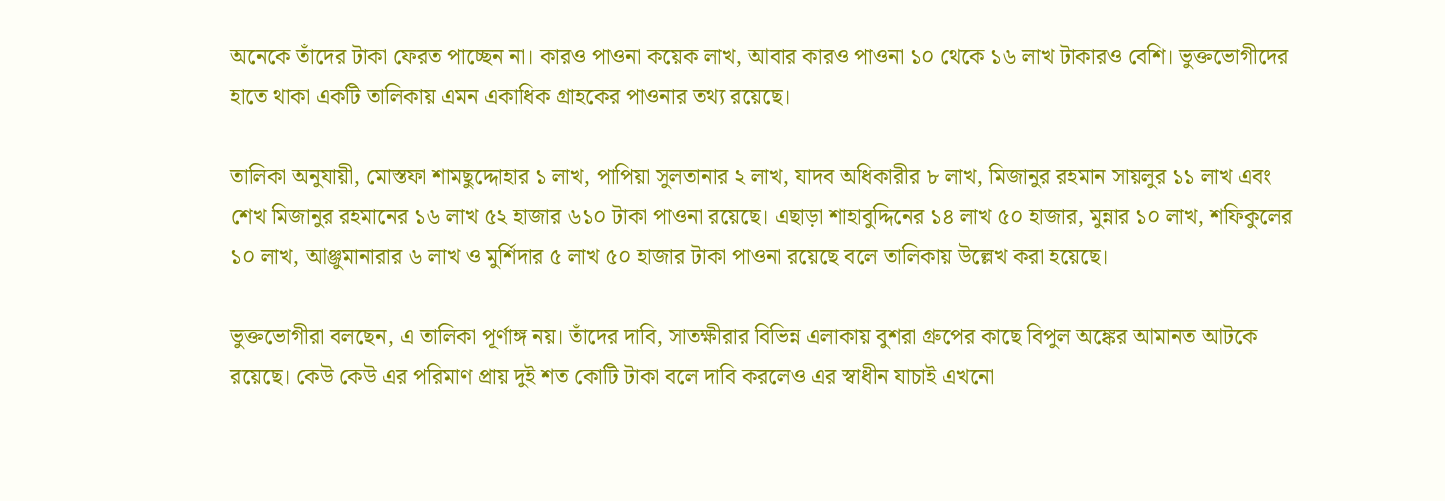অনেকে তাঁদের টাকা ফেরত পাচ্ছেন না। কারও পাওনা কয়েক লাখ, আবার কারও পাওনা ১০ থেকে ১৬ লাখ টাকারও বেশি। ভুক্তভোগীদের হাতে থাকা একটি তালিকায় এমন একাধিক গ্রাহকের পাওনার তথ্য রয়েছে।

তালিকা অনুযায়ী, মোস্তফা শামছুদ্দোহার ১ লাখ, পাপিয়া সুলতানার ২ লাখ, যাদব অধিকারীর ৮ লাখ, মিজানুর রহমান সায়লুর ১১ লাখ এবং শেখ মিজানুর রহমানের ১৬ লাখ ৫২ হাজার ৬১০ টাকা পাওনা রয়েছে। এছাড়া শাহাবুদ্দিনের ১৪ লাখ ৫০ হাজার, মুন্নার ১০ লাখ, শফিকুলের ১০ লাখ, আঞ্জুমানারার ৬ লাখ ও মুর্শিদার ৫ লাখ ৫০ হাজার টাকা পাওনা রয়েছে বলে তালিকায় উল্লেখ করা হয়েছে।

ভুক্তভোগীরা বলছেন, এ তালিকা পূর্ণাঙ্গ নয়। তাঁদের দাবি, সাতক্ষীরার বিভিন্ন এলাকায় বুশরা গ্রুপের কাছে বিপুল অঙ্কের আমানত আটকে রয়েছে। কেউ কেউ এর পরিমাণ প্রায় দুই শত কোটি টাকা বলে দাবি করলেও এর স্বাধীন যাচাই এখনো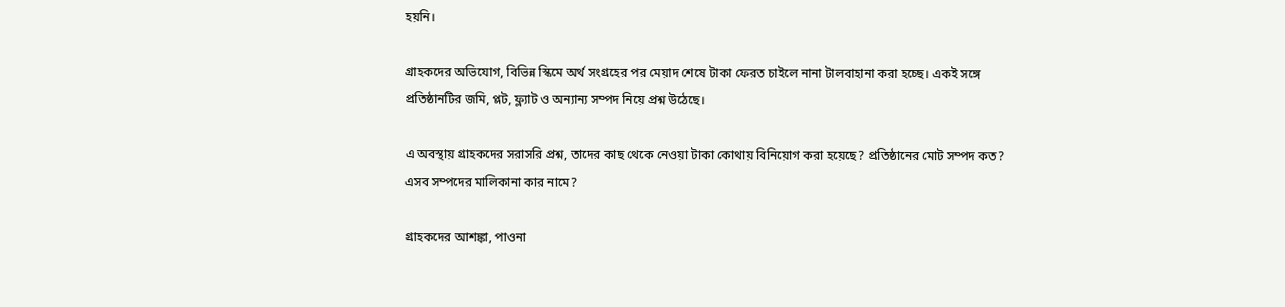হয়নি।

গ্রাহকদের অভিযোগ, বিভিন্ন স্কিমে অর্থ সংগ্রহের পর মেয়াদ শেষে টাকা ফেরত চাইলে নানা টালবাহানা করা হচ্ছে। একই সঙ্গে প্রতিষ্ঠানটির জমি, প্লট, ফ্ল্যাট ও অন্যান্য সম্পদ নিয়ে প্রশ্ন উঠেছে।

এ অবস্থায় গ্রাহকদের সরাসরি প্রশ্ন, তাদের কাছ থেকে নেওয়া টাকা কোথায় বিনিয়োগ করা হয়েছে? প্রতিষ্ঠানের মোট সম্পদ কত? এসব সম্পদের মালিকানা কার নামে?

গ্রাহকদের আশঙ্কা, পাওনা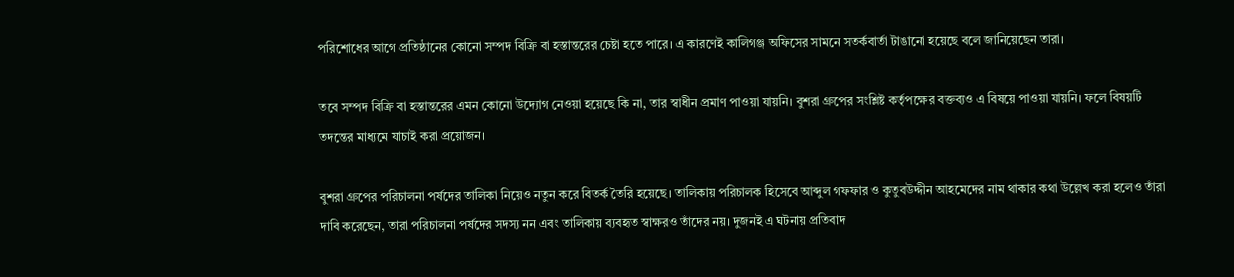পরিশোধের আগে প্রতিষ্ঠানের কোনো সম্পদ বিক্রি বা হস্তান্তরের চেষ্টা হতে পারে। এ কারণেই কালিগঞ্জ অফিসের সামনে সতর্কবার্তা টাঙানো হয়েছে বলে জানিয়েছেন তারা।

তবে সম্পদ বিক্রি বা হস্তান্তরের এমন কোনো উদ্যোগ নেওয়া হয়েছে কি না, তার স্বাধীন প্রমাণ পাওয়া যায়নি। বুশরা গ্রুপের সংশ্লিষ্ট কর্তৃপক্ষের বক্তব্যও এ বিষয়ে পাওয়া যায়নি। ফলে বিষয়টি তদন্তের মাধ্যমে যাচাই করা প্রয়োজন।

বুশরা গ্রুপের পরিচালনা পর্ষদের তালিকা নিয়েও নতুন করে বিতর্ক তৈরি হয়েছে। তালিকায় পরিচালক হিসেবে আব্দুল গফফার ও কুতুবউদ্দীন আহমেদের নাম থাকার কথা উল্লেখ করা হলেও তাঁরা দাবি করেছেন, তারা পরিচালনা পর্ষদের সদস্য নন এবং তালিকায় ব্যবহৃত স্বাক্ষরও তাঁদের নয়। দুজনই এ ঘটনায় প্রতিবাদ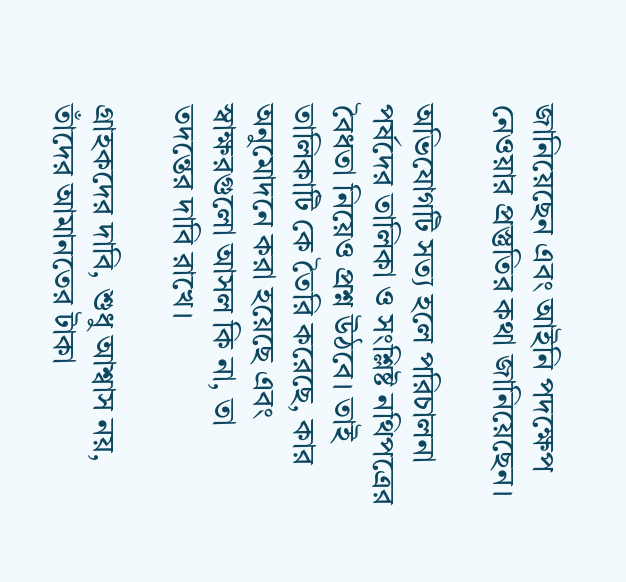জানিয়েছেন এবং আইনি পদক্ষেপ নেওয়ার প্রস্তুতির কথা জানিয়েছেন।

অভিযোগটি সত্য হলে পরিচালনা পর্ষদের তালিকা ও সংশ্লিষ্ট নথিপত্রের বৈধতা নিয়েও প্রশ্ন উঠবে। তাই তালিকাটি কে তৈরি করেছে, কার অনুমোদনে করা হয়েছে এবং স্বাক্ষরগুলো আসল কি না, তা তদন্তের দাবি রাখে।

গ্রাহকদের দাবি, শুধু আশ্বাস নয়, তাঁদের আমানতের টাকা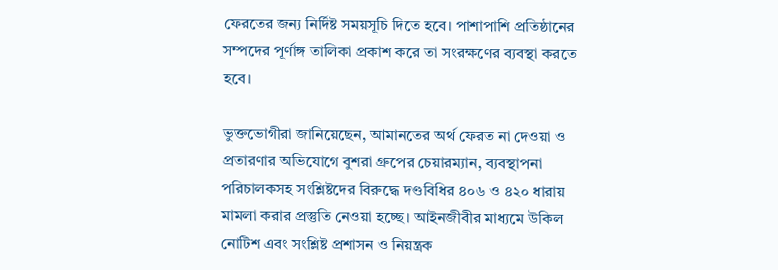ফেরতের জন্য নির্দিষ্ট সময়সূচি দিতে হবে। পাশাপাশি প্রতিষ্ঠানের সম্পদের পূর্ণাঙ্গ তালিকা প্রকাশ করে তা সংরক্ষণের ব্যবস্থা করতে হবে।

ভুক্তভোগীরা জানিয়েছেন, আমানতের অর্থ ফেরত না দেওয়া ও প্রতারণার অভিযোগে বুশরা গ্রুপের চেয়ারম্যান, ব্যবস্থাপনা পরিচালকসহ সংশ্লিষ্টদের বিরুদ্ধে দণ্ডবিধির ৪০৬ ও ৪২০ ধারায় মামলা করার প্রস্তুতি নেওয়া হচ্ছে। আইনজীবীর মাধ্যমে উকিল নোটিশ এবং সংশ্লিষ্ট প্রশাসন ও নিয়ন্ত্রক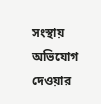সংস্থায় অভিযোগ দেওয়ার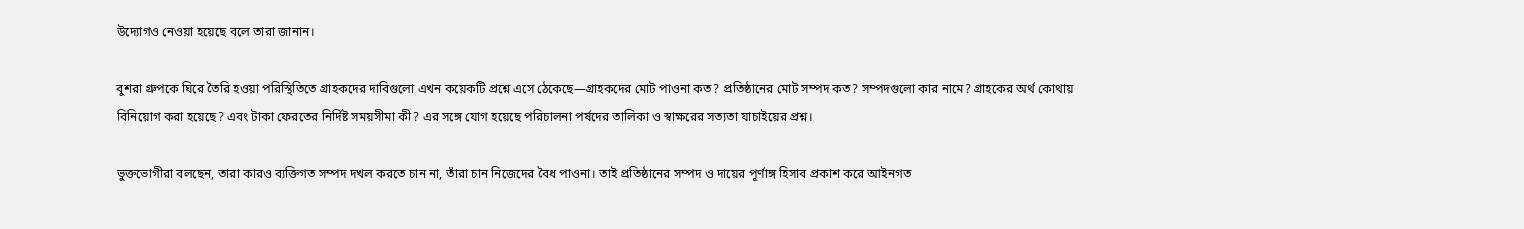উদ্যোগও নেওয়া হয়েছে বলে তারা জানান।

বুশরা গ্রুপকে ঘিরে তৈরি হওয়া পরিস্থিতিতে গ্রাহকদের দাবিগুলো এখন কয়েকটি প্রশ্নে এসে ঠেকেছে—গ্রাহকদের মোট পাওনা কত? প্রতিষ্ঠানের মোট সম্পদ কত? সম্পদগুলো কার নামে? গ্রাহকের অর্থ কোথায় বিনিয়োগ করা হয়েছে? এবং টাকা ফেরতের নির্দিষ্ট সময়সীমা কী? এর সঙ্গে যোগ হয়েছে পরিচালনা পর্ষদের তালিকা ও স্বাক্ষরের সত্যতা যাচাইয়ের প্রশ্ন।

ভুক্তভোগীরা বলছেন, তারা কারও ব্যক্তিগত সম্পদ দখল করতে চান না, তাঁরা চান নিজেদের বৈধ পাওনা। তাই প্রতিষ্ঠানের সম্পদ ও দায়ের পূর্ণাঙ্গ হিসাব প্রকাশ করে আইনগত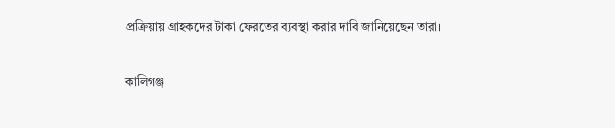প্রক্রিয়ায় গ্রাহকদের টাকা ফেরতের ব্যবস্থা করার দাবি জানিয়েছেন তারা।

কালিগঞ্জ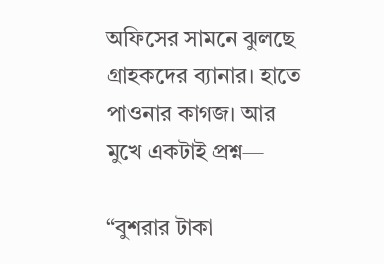অফিসের সামনে ঝুলছে গ্রাহকদের ব্যানার। হাতে পাওনার কাগজ। আর মুখে একটাই প্রশ্ন—

“বুশরার টাকা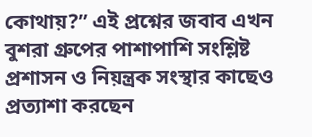কোথায়?” এই প্রশ্নের জবাব এখন বুশরা গ্রুপের পাশাপাশি সংশ্লিষ্ট প্রশাসন ও নিয়ন্ত্রক সংস্থার কাছেও প্রত্যাশা করছেন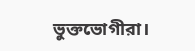ভুক্তভোগীরা।